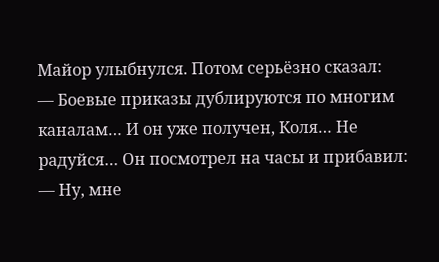Майор улыбнулся. Потом серьёзно сказал:
— Боевые приказы дублируются по многим каналам… И он уже получен, Коля… Не радуйся… Он посмотрел на часы и прибавил:
— Ну, мне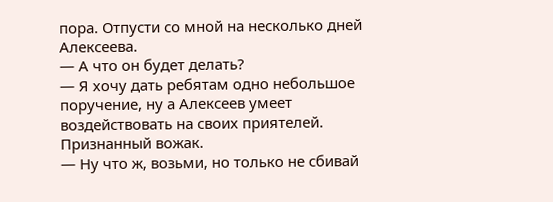пора. Отпусти со мной на несколько дней Алексеева.
— А что он будет делать?
— Я хочу дать ребятам одно небольшое поручение, ну а Алексеев умеет воздействовать на своих приятелей. Признанный вожак.
— Ну что ж, возьми, но только не сбивай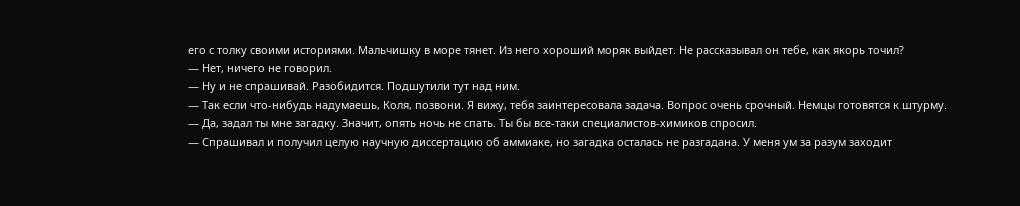его с толку своими историями. Мальчишку в море тянет. Из него хороший моряк выйдет. Не рассказывал он тебе, как якорь точил?
— Нет, ничего не говорил.
— Ну и не спрашивай. Разобидится. Подшутили тут над ним.
— Так если что-нибудь надумаешь, Коля, позвони. Я вижу, тебя заинтересовала задача. Вопрос очень срочный. Немцы готовятся к штурму.
— Да, задал ты мне загадку. Значит, опять ночь не спать. Ты бы все-таки специалистов-химиков спросил.
— Спрашивал и получил целую научную диссертацию об аммиаке, но загадка осталась не разгадана. У меня ум за разум заходит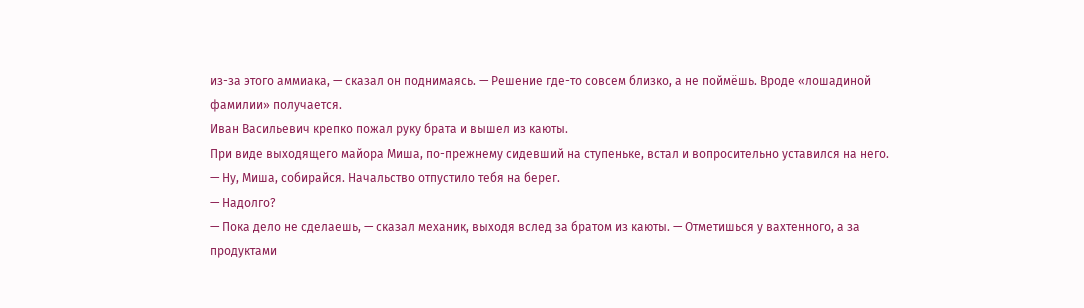из-за этого аммиака, — сказал он поднимаясь. — Решение где-то совсем близко, а не поймёшь. Вроде «лошадиной фамилии» получается.
Иван Васильевич крепко пожал руку брата и вышел из каюты.
При виде выходящего майора Миша, по-прежнему сидевший на ступеньке, встал и вопросительно уставился на него.
— Ну, Миша, собирайся. Начальство отпустило тебя на берег.
— Надолго?
— Пока дело не сделаешь, — сказал механик, выходя вслед за братом из каюты. — Отметишься у вахтенного, а за продуктами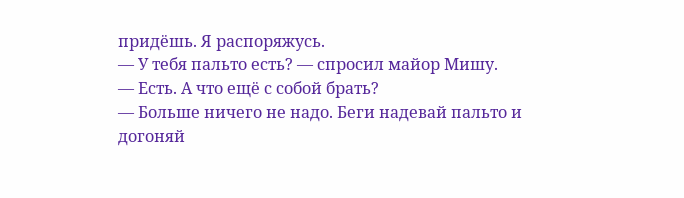придёшь. Я распоряжусь.
— У тебя пальто есть? — спросил майор Мишу.
— Есть. А что ещё с собой брать?
— Больше ничего не надо. Беги надевай пальто и догоняй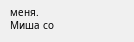меня.
Миша со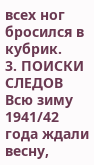всех ног бросился в кубрик.
3. ПОИСКИ СЛЕДОВ
Всю зиму 1941/42 года ждали весну,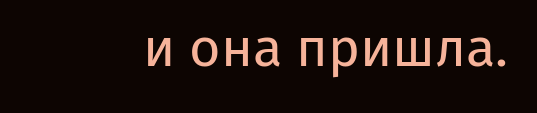и она пришла.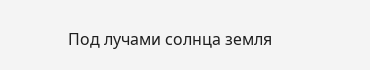Под лучами солнца земля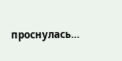проснулась…